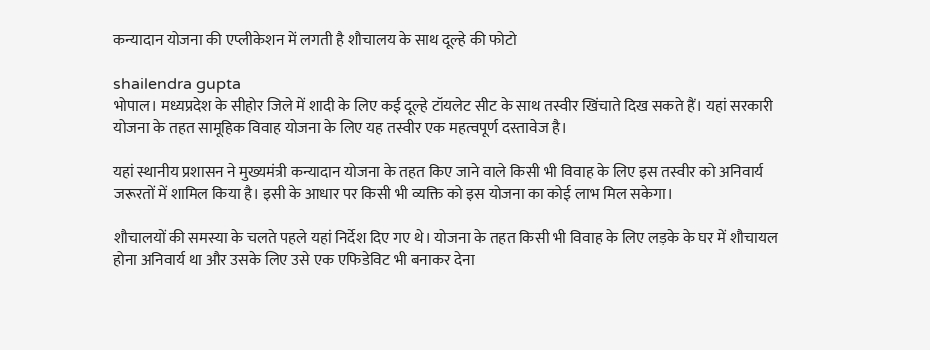कन्यादान योजना की एप्लीकेशन में लगती है शौचालय के साथ दूल्हे की फोटो

shailendra gupta
भोपाल। मध्यप्रदेश के सीहोर जिले में शादी के लिए कई दूल्हे टॉयलेट सीट के साथ तस्वीर खिंचाते दिख सकते हैं। यहां सरकारी योजना के तहत सामूहिक विवाह योजना के लिए यह तस्वीर एक महत्वपूर्ण दस्तावेज है।

यहां स्थानीय प्रशासन ने मुख्यमंत्री कन्यादान योजना के तहत किए जाने वाले किसी भी विवाह के लिए इस तस्वीर को अनिवार्य जरूरतों में शामिल किया है। इसी के आधार पर किसी भी व्यक्ति को इस योजना का कोई लाभ मिल सकेगा।

शौचालयों की समस्या के चलते पहले यहां निर्देश दिए गए थे। योजना के तहत किसी भी विवाह के लिए लड़के के घर में शौचायल होना अनिवार्य था और उसके लिए उसे एक एफिडेविट भी बनाकर देना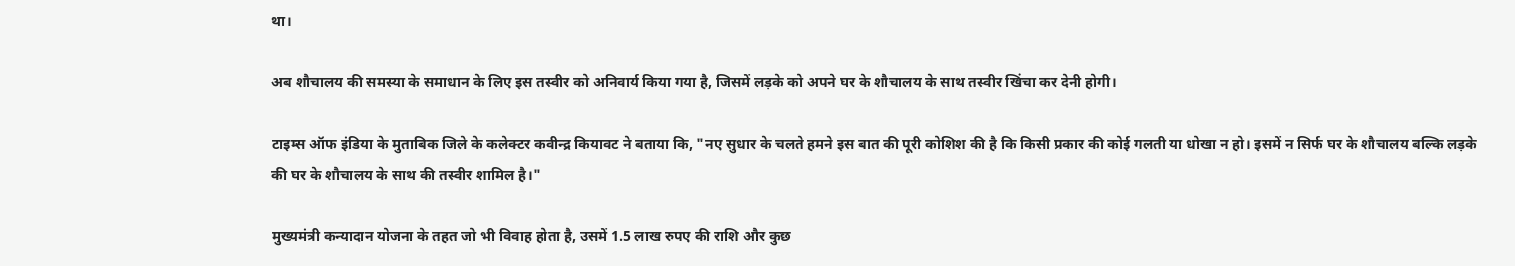था।

अब शौचालय की समस्या के समाधान के लिए इस तस्वीर को अनिवार्य किया गया है, जिसमें लड़के को अपने घर के शौचालय के साथ तस्वीर खिंचा कर देनी होगी।

टाइम्स ऑफ इंडिया के मुताबिक जिले के कलेक्टर कवीन्द्र कियावट ने बताया कि, "नए सुधार के चलते हमने इस बात की पूरी कोशिश की है कि किसी प्रकार की कोई गलती या धोखा न हो। इसमें न सिर्फ घर के शौचालय बल्कि लड़के की घर के शौचालय के साथ की तस्वीर शामिल है।"

मुख्यमंत्री कन्यादान योजना के तहत जो भी विवाह होता है, उसमें 1.5 लाख रुपए की राशि और कुछ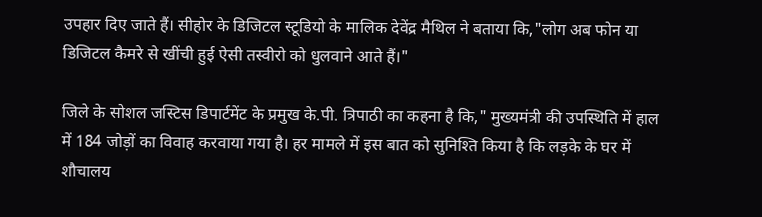उपहार दिए जाते हैं। सीहोर के डिजिटल स्टूडियो के मालिक देवेंद्र मैथिल ने बताया कि,"लोग अब फोन या डिजिटल कैमरे से खींची हुई ऐसी तस्वीरो को धुलवाने आते हैं।"

जिले के सोशल जस्टिस डिपार्टमेंट के प्रमुख के.पी. त्रिपाठी का कहना है कि," मुख्यमंत्री की उपस्थिति में हाल में 184 जोड़ों का विवाह करवाया गया है। हर मामले में इस बात को सुनिश्ति किया है कि लड़के के घर में शौचालय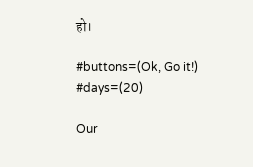हो।

#buttons=(Ok, Go it!) #days=(20)

Our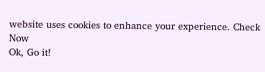website uses cookies to enhance your experience. Check Now
Ok, Go it!